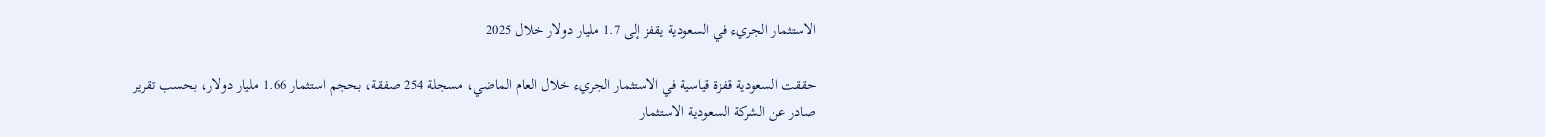الاستثمار الجريء في السعودية يقفز إلى 1.7 مليار دولار خلال 2025

حققت السعودية قفزة قياسية في الاستثمار الجريء خلال العام الماضي، مسجلة 254 صفقة، بحجم استثمار 1.66 مليار دولار، بحسب تقرير صادر عن الشركة السعودية الاستثمار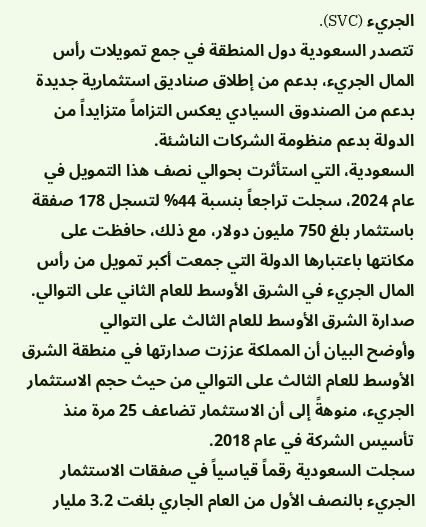الجريء (SVC).
تتصدر السعودية دول المنطقة في جمع تمويلات رأس المال الجريء، بدعم من إطلاق صناديق استثمارية جديدة بدعم من الصندوق السيادي يعكس التزاماً متزايداً من الدولة بدعم منظومة الشركات الناشئة.
السعودية، التي استأثرت بحوالي نصف هذا التمويل في عام 2024، سجلت تراجعاً بنسبة 44% لتسجل 178 صفقة باستثمار بلغ 750 مليون دولار، مع ذلك، حافظت على مكانتها باعتبارها الدولة التي جمعت أكبر تمويل من رأس المال الجريء في الشرق الأوسط للعام الثاني على التوالي.
صدارة الشرق الأوسط للعام الثالث على التوالي
وأوضح البيان أن المملكة عززت صدارتها في منطقة الشرق الأوسط للعام الثالث على التوالي من حيث حجم الاستثمار الجريء، منوهةً إلى أن الاستثمار تضاعف 25 مرة منذ تأسيس الشركة في عام 2018.
سجلت السعودية رقماً قياسياً في صفقات الاستثمار الجريء بالنصف الأول من العام الجاري بلغت 3.2 مليار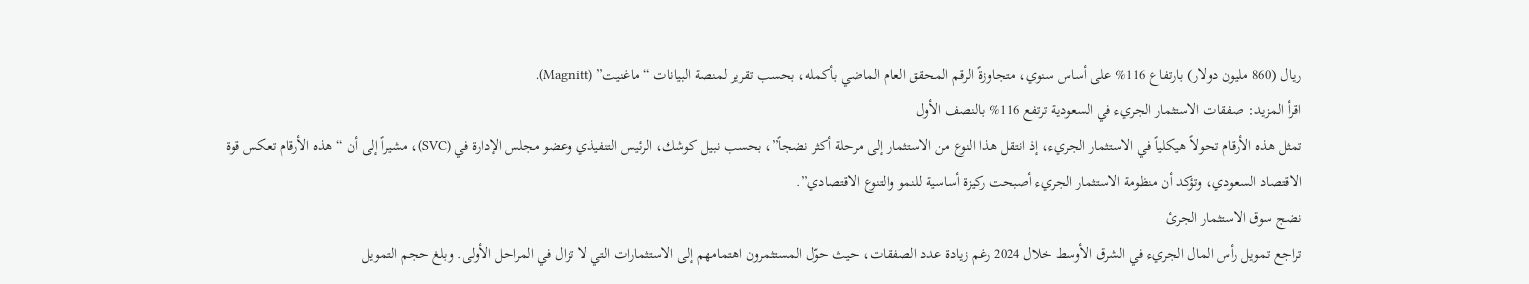ريال (860 مليون دولار) بارتفاع 116% على أساس سنوي، متجاوزةً الرقم المحقق العام الماضي بأكمله، بحسب تقرير لمنصة البيانات “ماغنيت” (Magnitt).
اقرأ المزيد: صفقات الاستثمار الجريء في السعودية ترتفع 116% بالنصف الأول
تمثل هذه الأرقام تحولاً هيكلياً في الاستثمار الجريء، إذ انتقل هذا النوع من الاستثمار إلى مرحلة أكثر نضجاً”، بحسب نبيل كوشك، الرئيس التنفيذي وعضو مجلس الإدارة في (SVC)، مشيراً إلى أن “هذه الأرقام تعكس قوة الاقتصاد السعودي، وتؤكد أن منظومة الاستثمار الجريء أصبحت ركيزة أساسية للنمو والتنوع الاقتصادي”.
نضج سوق الاستثمار الجرئ
تراجع تمويل رأس المال الجريء في الشرق الأوسط خلال 2024 رغم زيادة عدد الصفقات، حيث حوّل المستثمرون اهتمامهم إلى الاستثمارات التي لا تزال في المراحل الأولى. وبلغ حجم التمويل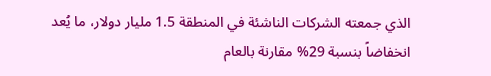الذي جمعته الشركات الناشئة في المنطقة 1.5 مليار دولار، ما يُعد انخفاضاً بنسبة 29% مقارنة بالعام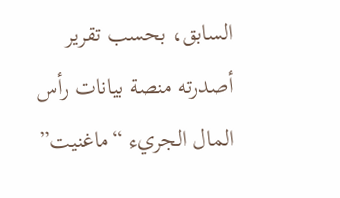السابق، بحسب تقرير أصدرته منصة بيانات رأس المال الجريء “ماغنيت”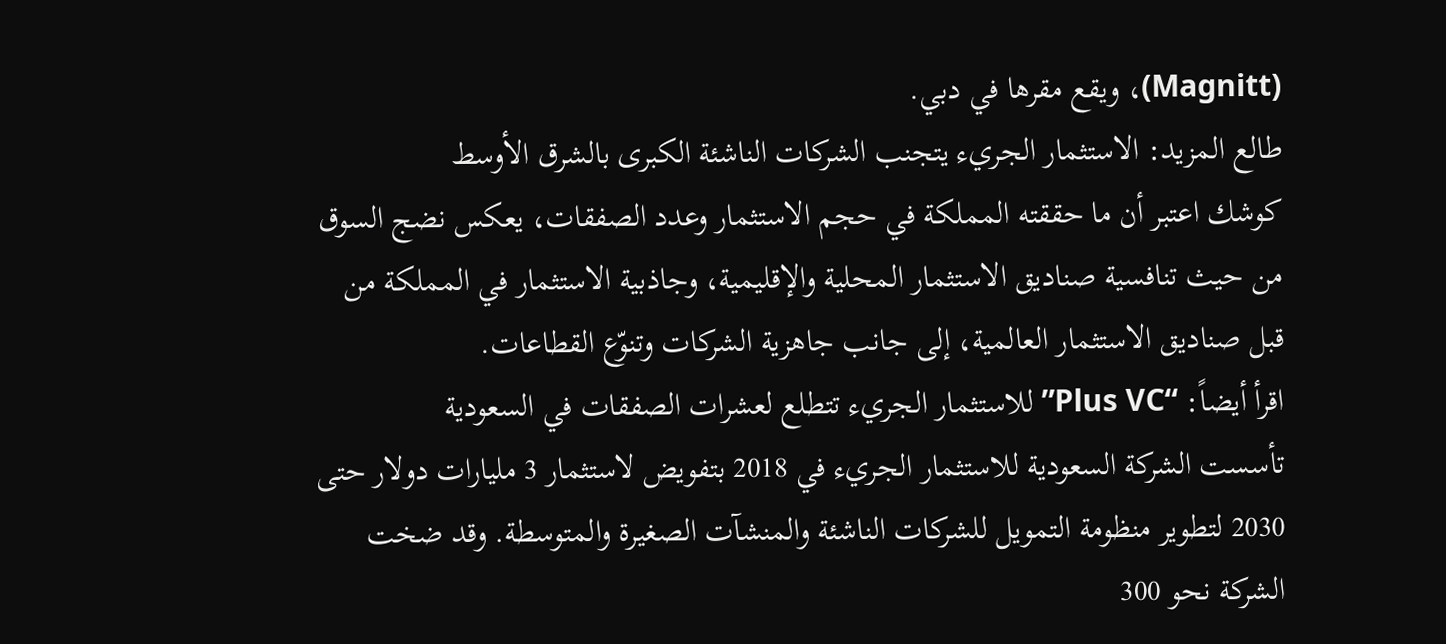(Magnitt)، ويقع مقرها في دبي.
طالع المزيد: الاستثمار الجريء يتجنب الشركات الناشئة الكبرى بالشرق الأوسط
كوشك اعتبر أن ما حققته المملكة في حجم الاستثمار وعدد الصفقات، يعكس نضج السوق من حيث تنافسية صناديق الاستثمار المحلية والإقليمية، وجاذبية الاستثمار في المملكة من قبل صناديق الاستثمار العالمية، إلى جانب جاهزية الشركات وتنوّع القطاعات.
اقرأ أيضاً: “Plus VC” للاستثمار الجريء تتطلع لعشرات الصفقات في السعودية
تأسست الشركة السعودية للاستثمار الجريء في 2018 بتفويض لاستثمار 3 مليارات دولار حتى 2030 لتطوير منظومة التمويل للشركات الناشئة والمنشآت الصغيرة والمتوسطة. وقد ضخت الشركة نحو 300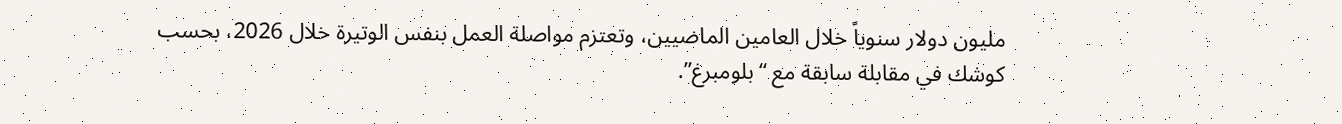مليون دولار سنوياً خلال العامين الماضيين، وتعتزم مواصلة العمل بنفس الوتيرة خلال 2026، بحسب كوشك في مقابلة سابقة مع “بلومبرغ”.